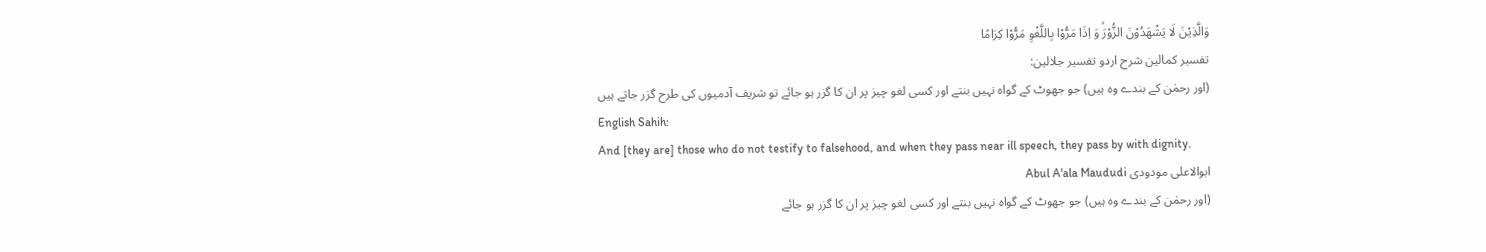وَالَّذِيْنَ لَا يَشْهَدُوْنَ الزُّوْرَۙ وَ اِذَا مَرُّوْا بِاللَّغْوِ مَرُّوْا كِرَامًا
تفسیر کمالین شرح اردو تفسیر جلالین:
(اور رحمٰن کے بندے وہ ہیں) جو جھوٹ کے گواہ نہیں بنتے اور کسی لغو چیز پر ان کا گزر ہو جائے تو شریف آدمیوں کی طرح گزر جاتے ہیں
English Sahih:
And [they are] those who do not testify to falsehood, and when they pass near ill speech, they pass by with dignity.
ابوالاعلی مودودی Abul A'ala Maududi
(اور رحمٰن کے بندے وہ ہیں) جو جھوٹ کے گواہ نہیں بنتے اور کسی لغو چیز پر ان کا گزر ہو جائے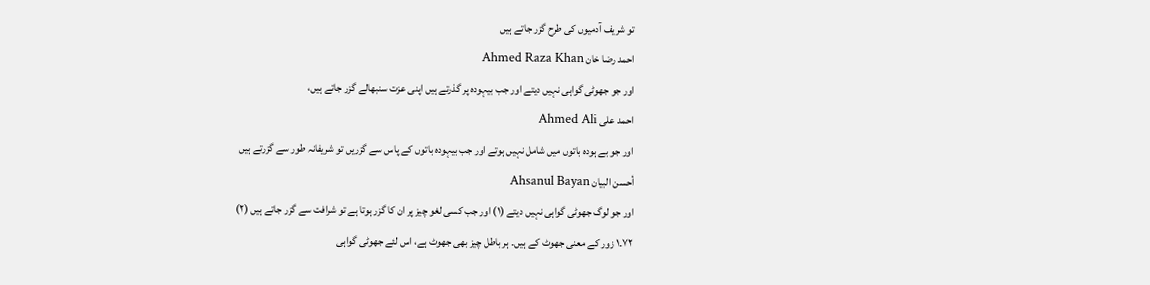تو شریف آدمیوں کی طرح گزر جاتے ہیں
احمد رضا خان Ahmed Raza Khan
اور جو جھوٹی گواہی نہیں دیتے اور جب بیہودہ پر گذرتے ہیں اپنی عزت سنبھالے گزر جاتے ہیں،
احمد علی Ahmed Ali
اور جو بے ہودہ باتوں میں شامل نہیں ہوتے اور جب بیہودہ باتوں کے پاس سے گزریں تو شریفانہ طور سے گزرتے ہیں
أحسن البيان Ahsanul Bayan
اور جو لوگ جھوٹی گواہی نہیں دیتے (١) اور جب کسی لغو چیز پر ان کا گزر ہوتا ہے تو شرافت سے گزر جاتے ہیں (۲)
٧٢۔١ زور کے معنی جھوٹ کے ہیں۔ ہر باطل چیز بھی جھوٹ ہے، اس لئے جھوٹی گواہی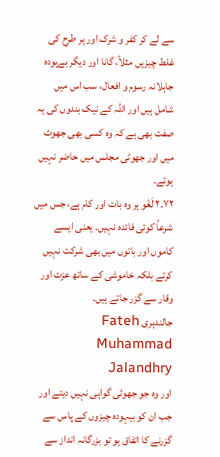سے لے کر کفر و شرک اور ہر طرح کی غلط چیزیں مثلاً، گانا اور دیگر بےہودہ جاہلانہ رسوم و افعال، سب اس میں شامل ہیں اور اللہ کے نیک بندوں کی یہ صفت بھی ہے کہ وہ کسی بھی جھوٹ میں اور جھوٹی مجلس میں حاضر نہیں ہوتے۔
٧٢۔٢ لَغْو ہر وہ بات اور کام ہے، جس میں شرعاً کوئی فائدہ نہیں۔ یعنی ایسے کاموں اور باتوں میں بھی شرکت نہیں کرتے بلکہ خاموشی کے ساتھ عزت اور وقار سے گزر جاتے ہیں۔
جالندہری Fateh Muhammad Jalandhry
اور وہ جو جھوٹی گواہی نہیں دیتے اور جب ان کو بیہودہ چیزوں کے پاس سے گزرنے کا اتفاق ہو تو بزرگانہ انداز سے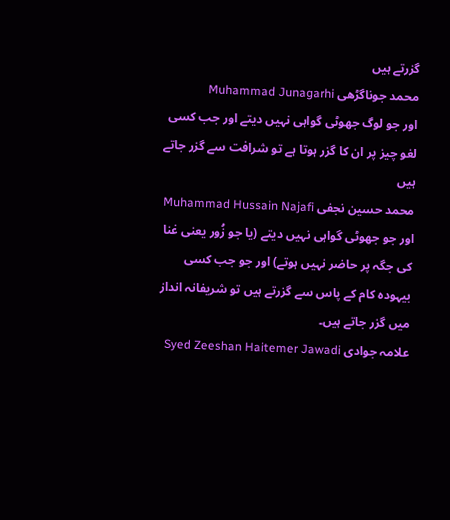گزرتے ہیں
محمد جوناگڑھی Muhammad Junagarhi
اور جو لوگ جھوٹی گواہی نہیں دیتے اور جب کسی لغو چیز پر ان کا گزر ہوتا ہے تو شرافت سے گزر جاتے ہیں
محمد حسین نجفی Muhammad Hussain Najafi
اور جو جھوٹی گواہی نہیں دیتے (یا جو زُور یعنی غنا کی جگہ پر حاضر نہیں ہوتے) اور جو جب کسی بیہودہ کام کے پاس سے گزرتے ہیں تو شریفانہ انداز میں گزر جاتے ہیں۔
علامہ جوادی Syed Zeeshan Haitemer Jawadi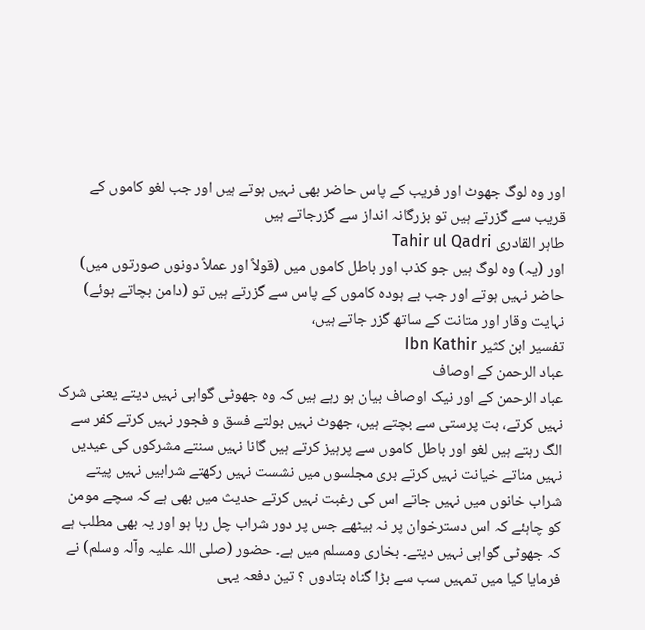اور وہ لوگ جھوٹ اور فریب کے پاس حاضر بھی نہیں ہوتے ہیں اور جب لغو کاموں کے قریب سے گزرتے ہیں تو بزرگانہ انداز سے گزرجاتے ہیں
طاہر القادری Tahir ul Qadri
اور (یہ) وہ لوگ ہیں جو کذب اور باطل کاموں میں (قولاً اور عملاً دونوں صورتوں میں) حاضر نہیں ہوتے اور جب بے ہودہ کاموں کے پاس سے گزرتے ہیں تو (دامن بچاتے ہوئے) نہایت وقار اور متانت کے ساتھ گزر جاتے ہیں،
تفسير ابن كثير Ibn Kathir
عباد الرحمن کے اوصاف
عباد الرحمن کے اور نیک اوصاف بیان ہو رہے ہیں کہ وہ جھوٹی گواہی نہیں دیتے یعنی شرک نہیں کرتے، بت پرستی سے بچتے ہیں، جھوٹ نہیں بولتے فسق و فجور نہیں کرتے کفر سے الگ رہتے ہیں لغو اور باطل کاموں سے پرہیز کرتے ہیں گانا نہیں سنتے مشرکوں کی عیدیں نہیں مناتے خیانت نہیں کرتے بری مجلسوں میں نشست نہیں رکھتے شرابیں نہیں پیتے شراب خانوں میں نہیں جاتے اس کی رغبت نہیں کرتے حدیث میں بھی ہے کہ سچے مومن کو چاہئے کہ اس دسترخوان پر نہ بیٹھے جس پر دور شراب چل رہا ہو اور یہ بھی مطلب ہے کہ جھوٹی گواہی نہیں دیتے۔ بخاری ومسلم میں ہے۔ حضور (صلی اللہ علیہ وآلہ وسلم) نے فرمایا کیا میں تمہیں سب سے بڑا گناہ بتادوں ؟ تین دفعہ یہی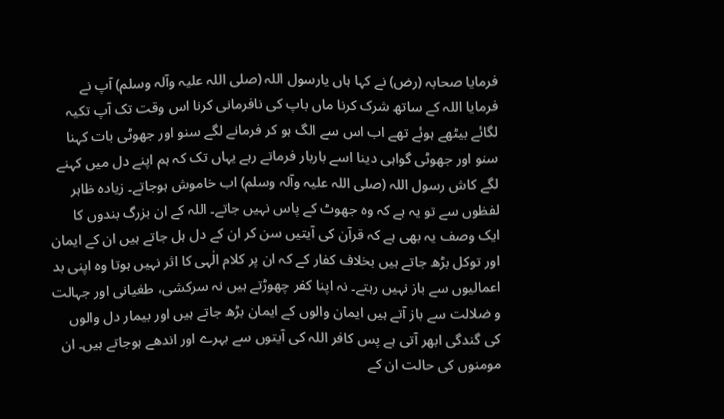فرمایا صحابہ (رض) نے کہا ہاں یارسول اللہ (صلی اللہ علیہ وآلہ وسلم) آپ نے فرمایا اللہ کے ساتھ شرک کرنا ماں باپ کی نافرمانی کرنا اس وقت تک آپ تکیہ لگائے بیٹھے ہوئے تھے اب اس سے الگ ہو کر فرمانے لگے سنو اور جھوٹی بات کہنا سنو اور جھوٹی گواہی دینا اسے باربار فرماتے رہے یہاں تک کہ ہم اپنے دل میں کہنے لگے کاش رسول اللہ (صلی اللہ علیہ وآلہ وسلم) اب خاموش ہوجاتے۔ زیادہ ظاہر لفظوں سے تو یہ ہے کہ وہ جھوٹ کے پاس نہیں جاتے۔ اللہ کے ان بزرگ بندوں کا ایک وصف یہ بھی ہے کہ قرآن کی آیتیں سن کر ان کے دل ہل جاتے ہیں ان کے ایمان اور توکل بڑھ جاتے ہیں بخلاف کفار کے کہ ان پر کلام الٰہی کا اثر نہیں ہوتا وہ اپنی بد اعمالیوں سے باز نہیں رہتے۔ نہ اپنا کفر چھوڑتے ہیں نہ سرکشی، طغیانی اور جہالت و ضلالت سے باز آتے ہیں ایمان والوں کے ایمان بڑھ جاتے ہیں اور بیمار دل والوں کی گندگی ابھر آتی ہے پس کافر اللہ کی آیتوں سے بہرے اور اندھے ہوجاتے ہیں۔ ان مومنوں کی حالت ان کے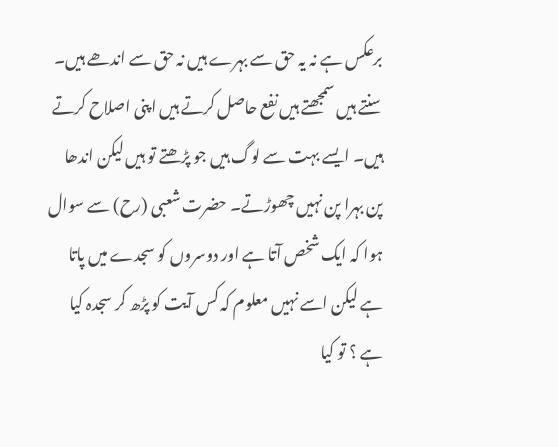برعکس ہے نہ یہ حق سے بہرے ہیں نہ حق سے اندھے ہیں۔ سنتے ہیں سمجھتے ہیں نفع حاصل کرتے ہیں اپنی اصلاح کرتے ہیں۔ ایسے بہت سے لوگ ہیں جو پڑھتے تو ہیں لیکن اندھا پن بہرا پن نہیں چھوڑتے۔ حضرت شعبی (رح) سے سوال ہوا کہ ایک شخص آتا ہے اور دوسروں کو سجدے میں پاتا ہے لیکن اسے نہیں معلوم کہ کس آیت کو پڑھ کر سجدہ کیا ہے ؟ تو کیا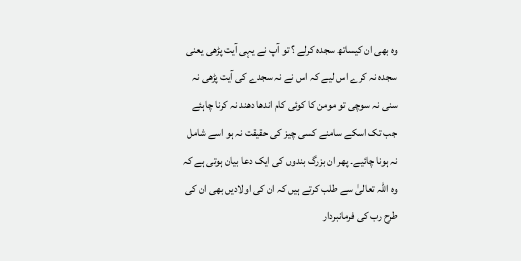وہ بھی ان کیساتھ سجدہ کرلے ؟ تو آپ نے یہی آیت پڑھی یعنی سجدہ نہ کرے اس لیے کہ اس نے نہ سجدے کی آیت پڑھی نہ سنی نہ سوچی تو مومن کا کوئی کام اندھا دھند نہ کرنا چاہئے جب تک اسکے سامنے کسی چیز کی حقیقت نہ ہو اسے شامل نہ ہونا چائیے۔ پھر ان بزرگ بندوں کی ایک دعا بیان ہوتی ہے کہ وہ اللہ تعالیٰ سے طلب کرتے ہیں کہ ان کی اولادیں بھی ان کی طرح رب کی فرمانبردار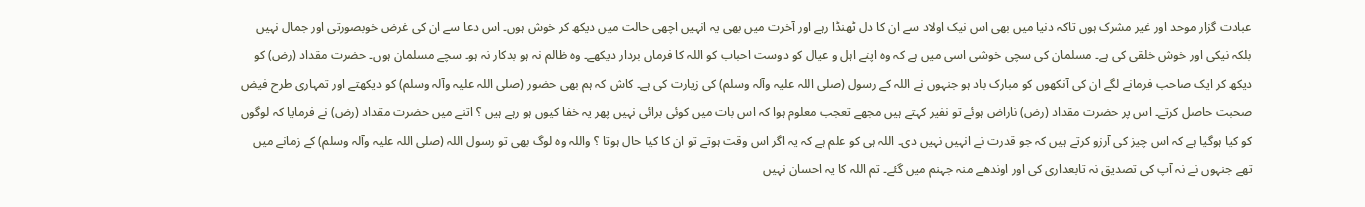عبادت گزار موحد اور غیر مشرک ہوں تاکہ دنیا میں بھی اس نیک اولاد سے ان کا دل ٹھنڈا رہے اور آخرت میں بھی یہ انہیں اچھی حالت میں دیکھ کر خوش ہوں۔ اس دعا سے ان کی غرض خوبصورتی اور جمال نہیں بلکہ نیکی اور خوش خلقی کی ہے۔ مسلمان کی سچی خوشی اسی میں ہے کہ وہ اپنے اہل و عیال کو دوست احباب کو اللہ کا فرماں بردار دیکھے۔ وہ ظالم نہ ہو بدکار نہ ہو۔ سچے مسلمان ہوں۔ حضرت مقداد (رض) کو دیکھ کر ایک صاحب فرمانے لگے ان کی آنکھوں کو مبارک باد ہو جنہوں نے اللہ کے رسول (صلی اللہ علیہ وآلہ وسلم) کی زیارت کی ہے۔ کاش کہ ہم بھی حضور (صلی اللہ علیہ وآلہ وسلم) کو دیکھتے اور تمہاری طرح فیض صحبت حاصل کرتے۔ اس پر حضرت مقداد (رض) ناراض ہوئے تو نفیر کہتے ہیں مجھے تعجب معلوم ہوا کہ اس بات میں کوئی برائی نہیں پھر یہ خفا کیوں ہو رہے ہیں ؟ اتنے میں حضرت مقداد (رض) نے فرمایا کہ لوگوں کو کیا ہوگیا ہے کہ اس چیز کی آرزو کرتے ہیں کہ جو قدرت نے انہیں نہیں دی۔ اللہ ہی کو علم ہے کہ یہ اگر اس وقت ہوتے تو ان کا کیا حال ہوتا ؟ واللہ وہ لوگ بھی تو رسول اللہ (صلی اللہ علیہ وآلہ وسلم) کے زمانے میں تھے جنہوں نے نہ آپ کی تصدیق نہ تابعداری کی اور اوندھے منہ جہنم میں گئے۔ تم اللہ کا یہ احسان نہیں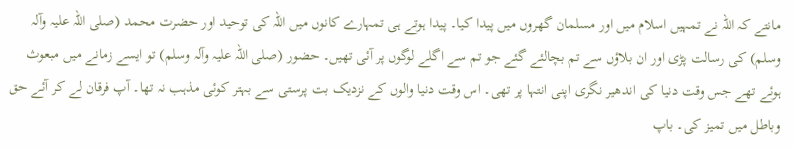مانتے کہ اللہ نے تمہیں اسلام میں اور مسلمان گھروں میں پیدا کیا۔ پیدا ہوتے ہی تمہارے کانوں میں اللہ کی توحید اور حضرت محمد (صلی اللہ علیہ وآلہ وسلم) کی رسالت پڑی اور ان بلاؤں سے تم بچالئے گئے جو تم سے اگلے لوگوں پر آئی تھیں۔ حضور (صلی اللہ علیہ وآلہ وسلم) تو ایسے زمانے میں مبعوث ہوئے تھے جس وقت دنیا کی اندھیر نگری اپنی انتہا پر تھی۔ اس وقت دنیا والوں کے نزدیک بت پرستی سے بہتر کوئی مذہب نہ تھا۔ آپ فرقان لے کر آئے حق وباطل میں تمیز کی۔ باپ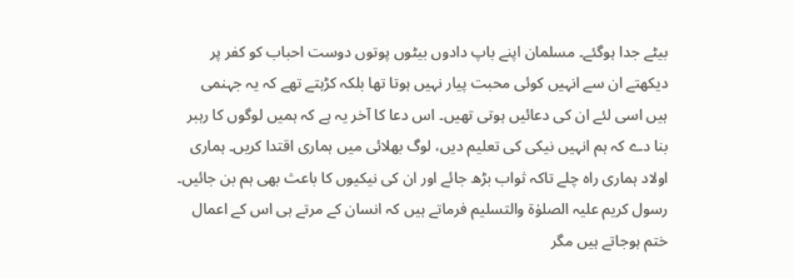بیٹے جدا ہوگئے۔ مسلمان اپنے باپ دادوں بیٹوں پوتوں دوست احباب کو کفر پر دیکھتے ان سے انہیں کوئی محبت پیار نہیں ہوتا تھا بلکہ کڑہتے تھے کہ یہ جہنمی ہیں اسی لئے ان کی دعائیں ہوتی تھیں۔ اس دعا کا آخر یہ ہے کہ ہمیں لوگوں کا رہبر بنا دے کہ ہم انہیں نیکی کی تعلیم دیں، لوگ بھلائی میں ہماری اقتدا کریں۔ ہماری اولاد ہماری راہ چلے تاکہ ثواب بڑھ جائے اور ان کی نیکیوں کا باعث بھی ہم بن جائیں۔ رسول کریم علیہ الصلوٰۃ والتسلیم فرماتے ہیں کہ انسان کے مرتے ہی اس کے اعمال ختم ہوجاتے ہیں مگر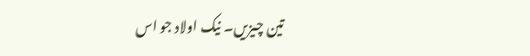تین چیزیں۔ نیک اولاد جو اس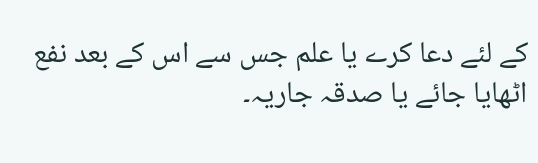کے لئے دعا کرے یا علم جس سے اس کے بعد نفع اٹھایا جائے یا صدقہ جاریہ۔